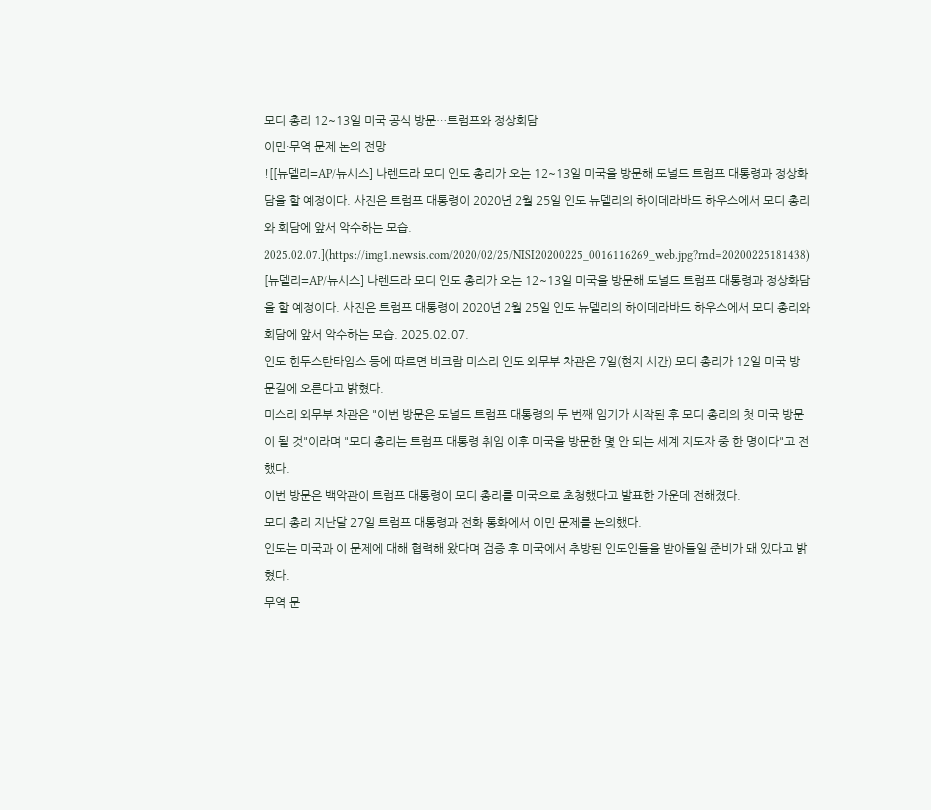모디 총리 12~13일 미국 공식 방문…트럼프와 정상회담
이민·무역 문제 논의 전망
![[뉴델리=AP/뉴시스] 나렌드라 모디 인도 총리가 오는 12~13일 미국을 방문해 도널드 트럼프 대통령과 정상화담을 할 예정이다. 사진은 트럼프 대통령이 2020년 2월 25일 인도 뉴델리의 하이데라바드 하우스에서 모디 총리와 회담에 앞서 악수하는 모습. 2025.02.07.](https://img1.newsis.com/2020/02/25/NISI20200225_0016116269_web.jpg?rnd=20200225181438)
[뉴델리=AP/뉴시스] 나렌드라 모디 인도 총리가 오는 12~13일 미국을 방문해 도널드 트럼프 대통령과 정상화담을 할 예정이다. 사진은 트럼프 대통령이 2020년 2월 25일 인도 뉴델리의 하이데라바드 하우스에서 모디 총리와 회담에 앞서 악수하는 모습. 2025.02.07.
인도 힌두스탄타임스 등에 따르면 비크람 미스리 인도 외무부 차관은 7일(현지 시간) 모디 총리가 12일 미국 방문길에 오른다고 밝혔다.
미스리 외무부 차관은 "이번 방문은 도널드 트럼프 대통령의 두 번째 임기가 시작된 후 모디 총리의 첫 미국 방문이 될 것"이라며 "모디 총리는 트럼프 대통령 취임 이후 미국을 방문한 몇 안 되는 세계 지도자 중 한 명이다"고 전했다.
이번 방문은 백악관이 트럼프 대통령이 모디 총리를 미국으로 초청했다고 발표한 가운데 전해졌다.
모디 총리 지난달 27일 트럼프 대통령과 전화 통화에서 이민 문제를 논의했다.
인도는 미국과 이 문제에 대해 협력해 왔다며 검증 후 미국에서 추방된 인도인들을 받아들일 준비가 돼 있다고 밝혔다.
무역 문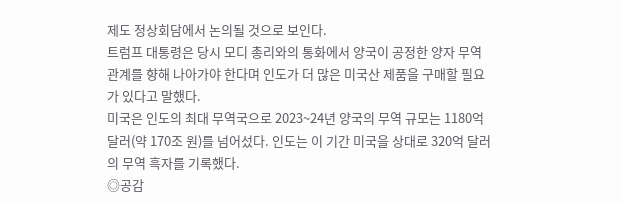제도 정상회담에서 논의될 것으로 보인다.
트럼프 대통령은 당시 모디 총리와의 통화에서 양국이 공정한 양자 무역 관계를 향해 나아가야 한다며 인도가 더 많은 미국산 제품을 구매할 필요가 있다고 말했다.
미국은 인도의 최대 무역국으로 2023~24년 양국의 무역 규모는 1180억 달러(약 170조 원)를 넘어섰다. 인도는 이 기간 미국을 상대로 320억 달러의 무역 흑자를 기록했다.
◎공감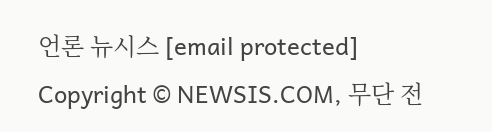언론 뉴시스 [email protected]
Copyright © NEWSIS.COM, 무단 전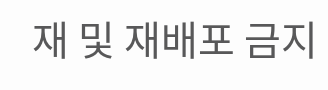재 및 재배포 금지